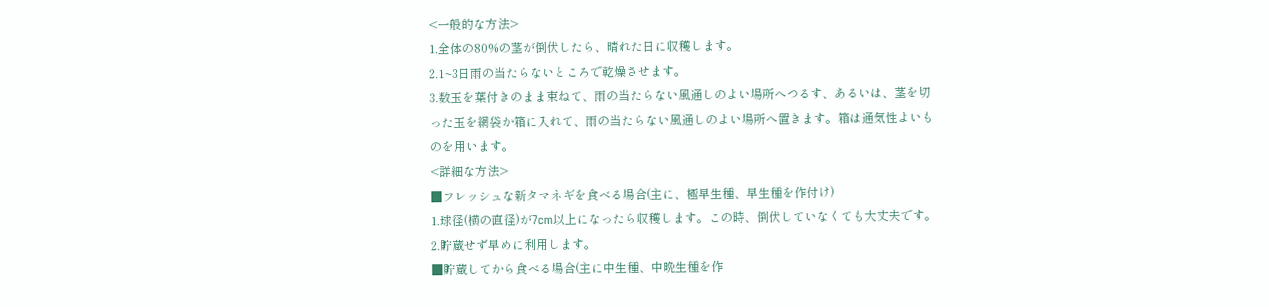<一般的な方法>
1.全体の80%の茎が倒伏したら、晴れた日に収穫します。
2.1~3日雨の当たらないところで乾燥させます。
3.数玉を葉付きのまま束ねて、雨の当たらない風通しのよい場所へつるす、あるいは、茎を切った玉を網袋か箱に入れて、雨の当たらない風通しのよい場所へ置きます。箱は通気性よいものを用います。
<詳細な方法>
■フレッシュな新タマネギを食べる場合(主に、極早生種、早生種を作付け)
1.球径(横の直径)が7cm以上になったら収穫します。この時、倒伏していなくても大丈夫です。
2.貯蔵せず早めに利用します。
■貯蔵してから食べる場合(主に中生種、中晩生種を作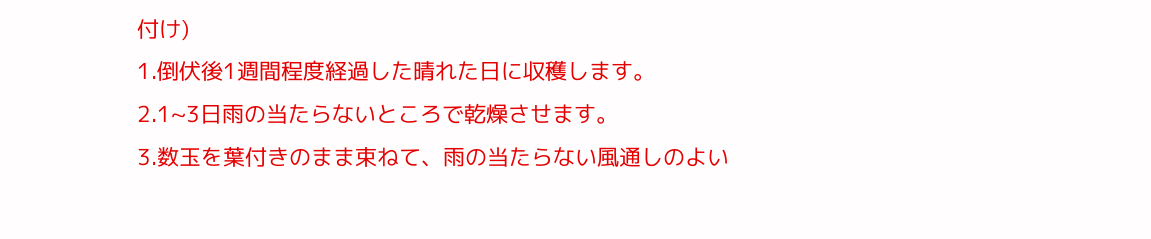付け)
1.倒伏後1週間程度経過した晴れた日に収穫します。
2.1~3日雨の当たらないところで乾燥させます。
3.数玉を葉付きのまま束ねて、雨の当たらない風通しのよい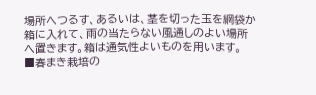場所へつるす、あるいは、茎を切った玉を網袋か箱に入れて、雨の当たらない風通しのよい場所へ置きます。箱は通気性よいものを用います。
■春まき栽培の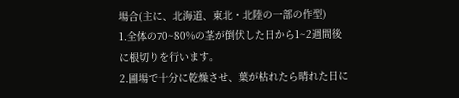場合(主に、北海道、東北・北陸の一部の作型)
1.全体の70~80%の茎が倒伏した日から1~2週間後に根切りを行います。
2.圃場で十分に乾燥させ、葉が枯れたら晴れた日に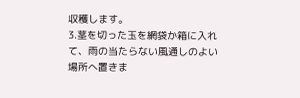収穫します。
3.茎を切った玉を網袋か箱に入れて、雨の当たらない風通しのよい場所へ置きま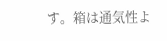す。箱は通気性よ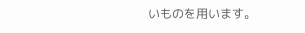いものを用います。